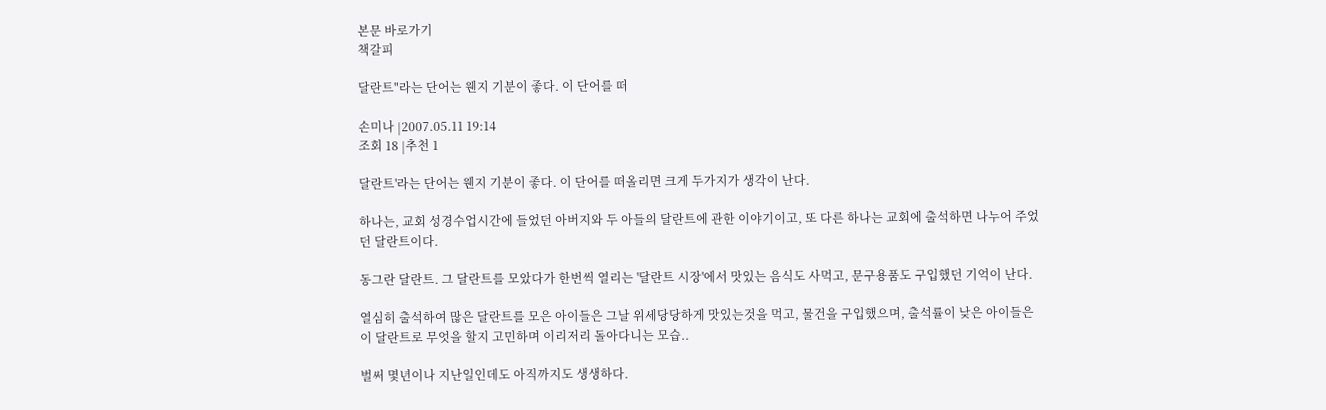본문 바로가기
책갈피

달란트"라는 단어는 웬지 기분이 좋다. 이 단어를 떠

손미나 |2007.05.11 19:14
조회 18 |추천 1

달란트'라는 단어는 웬지 기분이 좋다. 이 단어를 떠올리면 크게 두가지가 생각이 난다.

하나는, 교회 성경수업시간에 들었던 아버지와 두 아들의 달란트에 관한 이야기이고, 또 다른 하나는 교회에 출석하면 나누어 주었던 달란트이다.

동그란 달란트. 그 달란트를 모았다가 한번씩 열리는 '달란트 시장'에서 맛있는 음식도 사먹고, 문구용품도 구입했던 기억이 난다.

열심히 출석하여 많은 달란트를 모은 아이들은 그날 위세당당하게 맛있는것을 먹고, 물건을 구입했으며, 출석률이 낮은 아이들은 이 달란트로 무엇을 할지 고민하며 이리저리 돌아다니는 모습..

벌써 몇년이나 지난일인데도 아직까지도 생생하다.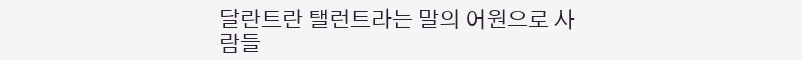달란트란 탤런트라는 말의 어원으로 사람들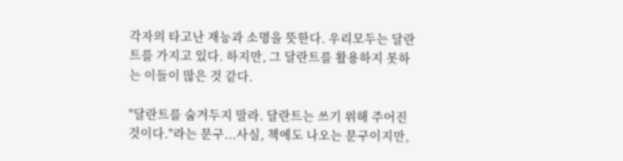각자의 타고난 재능과 소명을 뜻한다. 우리모두는 달란트를 가지고 있다. 하지만, 그 달란트를 활용하지 못하는 이들이 많은 것 같다.

"달란트를 숨겨두지 말라. 달란트는 쓰기 위해 주어진 것이다."라는 문구...사실, 책에도 나오는 문구이지만,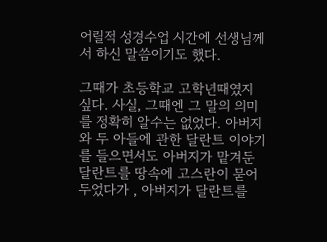어릴적 성경수업 시간에 선생님께서 하신 말씀이기도 했다.

그때가 초등학교 고학년때였지 싶다. 사실, 그때엔 그 말의 의미를 정확히 알수는 없었다. 아버지와 두 아들에 관한 달란트 이야기를 들으면서도 아버지가 맡겨둔 달란트를 땅속에 고스란이 묻어두었다가 , 아버지가 달란트를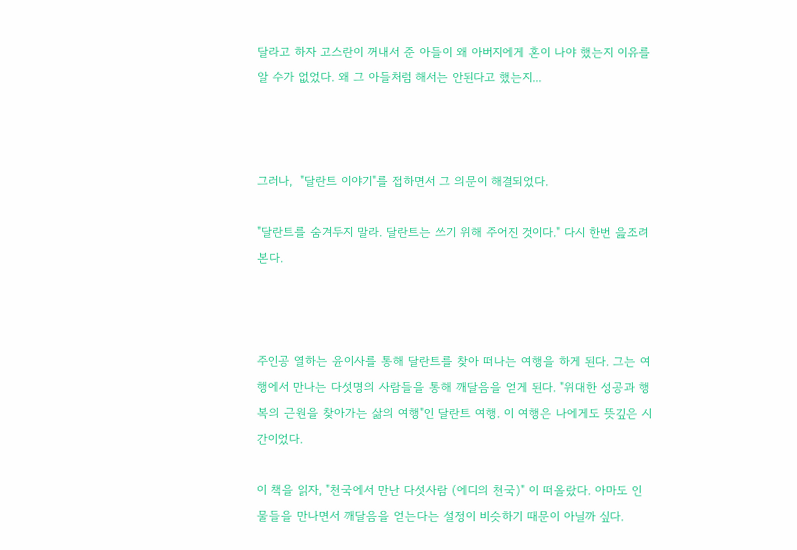달라고 하자 고스란이 꺼내서 준 아들이 왜 아버지에게 혼이 나야 했는지 이유를 알 수가 없었다. 왜 그 아들처럼 해서는 안된다고 했는지...



그러나,  "달란트 이야기"를 접하면서 그 의문이 해결되었다.

"달란트를 숨겨두지 말라. 달란트는 쓰기 위해 주어진 것이다." 다시 한번 읊조려 본다.



주인공 열하는 윤이사를 통해 달란트를 찾아 떠나는 여행을 하게 된다. 그는 여행에서 만나는 다섯명의 사람들을 통해 깨달음을 얻게 된다. "위대한 성공과 행복의 근원을 찾아가는 삶의 여행"인 달란트 여행. 이 여행은 나에게도 뜻깊은 시간이었다.

이 책을 읽자, "천국에서 만난 다섯사람 (에디의 천국)" 이 떠올랐다. 아마도 인물들을 만나면서 깨달음을 얻는다는 설정이 비슷하기 때문이 아닐까 싶다.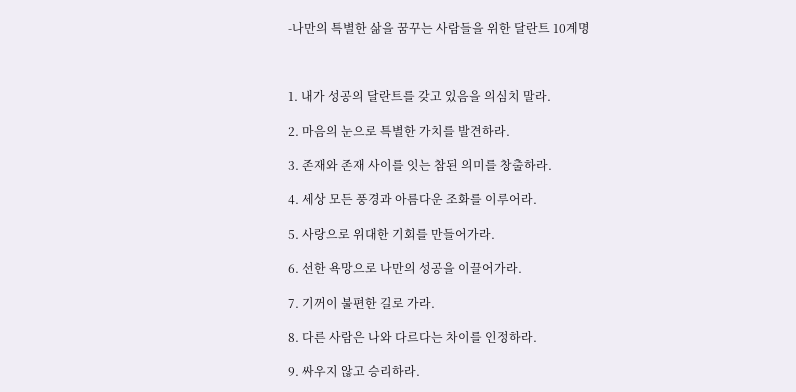-나만의 특별한 삶을 꿈꾸는 사람들을 위한 달란트 10계명



1. 내가 성공의 달란트를 갖고 있음을 의심치 말라.

2. 마음의 눈으로 특별한 가치를 발견하라.

3. 존재와 존재 사이를 잇는 참된 의미를 창출하라.

4. 세상 모든 풍경과 아름다운 조화를 이루어라.

5. 사랑으로 위대한 기회를 만들어가라.

6. 선한 욕망으로 나만의 성공을 이끌어가라.

7. 기꺼이 불편한 길로 가라.

8. 다른 사람은 나와 다르다는 차이를 인정하라.

9. 싸우지 않고 승리하라.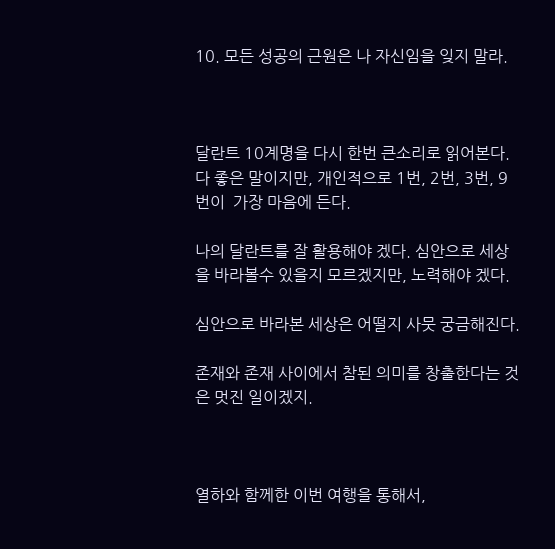10. 모든 성공의 근원은 나 자신임을 잊지 말라.



달란트 10계명을 다시 한번 큰소리로 읽어본다. 다 좋은 말이지만, 개인적으로 1번, 2번, 3번, 9번이  가장 마음에 든다.

나의 달란트를 잘 활용해야 겠다. 심안으로 세상을 바라볼수 있을지 모르겠지만, 노력해야 겠다.

심안으로 바라본 세상은 어떨지 사뭇 궁금해진다.

존재와 존재 사이에서 참된 의미를 창출한다는 것은 멋진 일이겠지.



열하와 함께한 이번 여행을 통해서,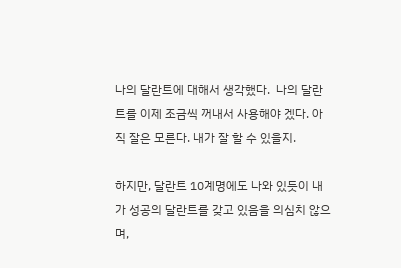나의 달란트에 대해서 생각했다.  나의 달란트를 이제 조금씩 꺼내서 사용해야 겠다. 아직 잘은 모른다. 내가 잘 할 수 있을지.

하지만, 달란트 10계명에도 나와 있듯이 내가 성공의 달란트를 갖고 있음을 의심치 않으며,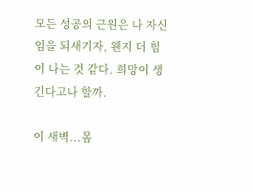모든 성공의 근원은 나 자신임을 되새기자, 웬지 더 힘이 나는 것 같다. 희망이 생긴다고나 할까.

이 새벽...몸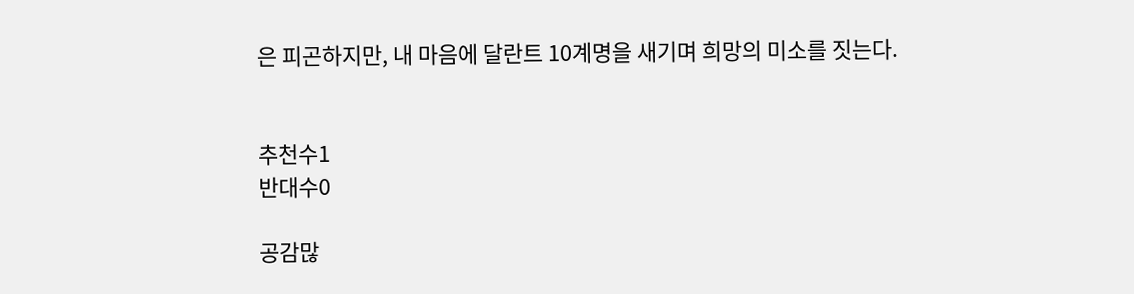은 피곤하지만, 내 마음에 달란트 10계명을 새기며 희망의 미소를 짓는다.


추천수1
반대수0

공감많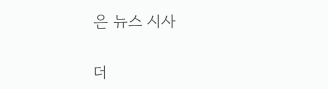은 뉴스 시사

더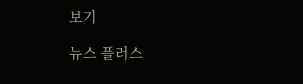보기

뉴스 플러스